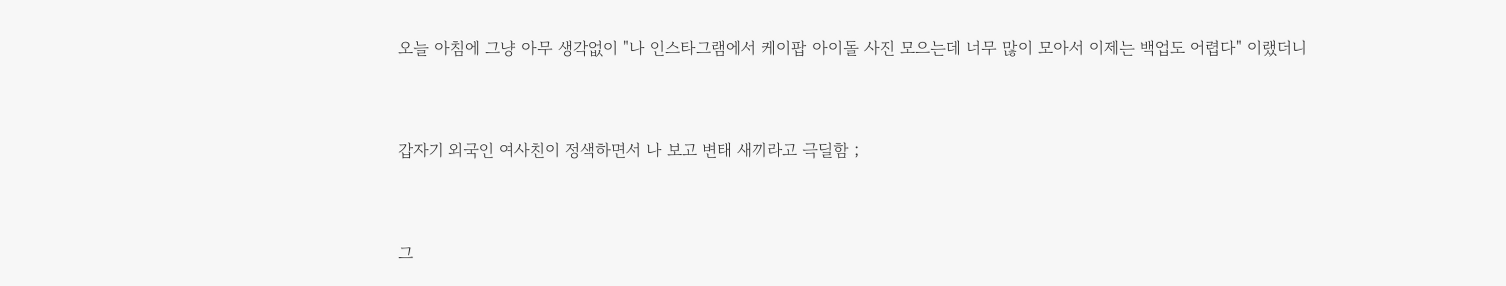오늘 아침에 그냥 아무 생각없이 "나 인스타그램에서 케이팝 아이돌 사진 모으는데 너무 많이 모아서 이제는 백업도 어렵다" 이랬더니


갑자기 외국인 여사친이 정색하면서 나 보고 변태 새끼라고 극딜함 ;


그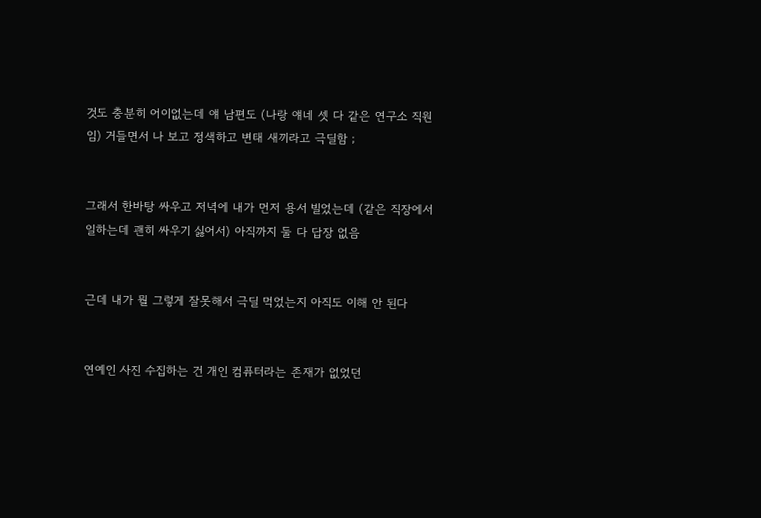것도 충분히 어이없는데 얘 남편도 (나랑 얘네 셋 다 같은 연구소 직원임) 거들면서 나 보고 정색하고 변태 새끼라고 극딜함 ;


그래서 한바탕 싸우고 저녁에 내가 먼저 용서 빌었는데 (같은 직장에서 일하는데 괜히 싸우기 싫어서) 아직까지 둘 다 답장 없음


근데 내가 뭘 그렇게 잘못해서 극딜 먹었는지 아직도 이해 안 된다


연예인 사진 수집하는 건 개인 컴퓨터라는 존재가 없었던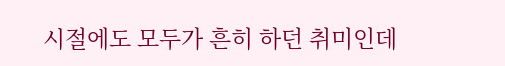시절에도 모두가 흔히 하던 취미인데